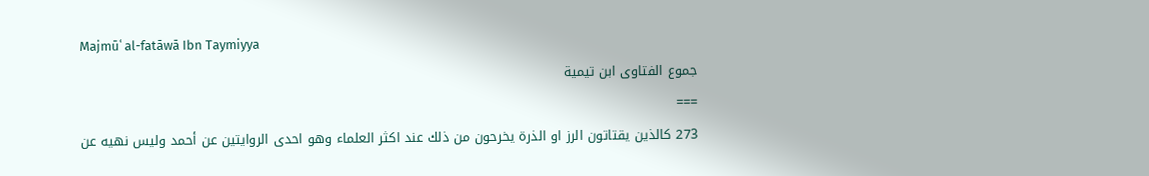Majmūʿ al-fatāwā Ibn Taymiyya
جموع الفتاوى ابن تيمية
===
273 كالذين يقتاتون الرز او الذرة يخرحون من ذلك عند اكثر العلماء وهو احدى الروايتين عن أحمد وليس نهيه عن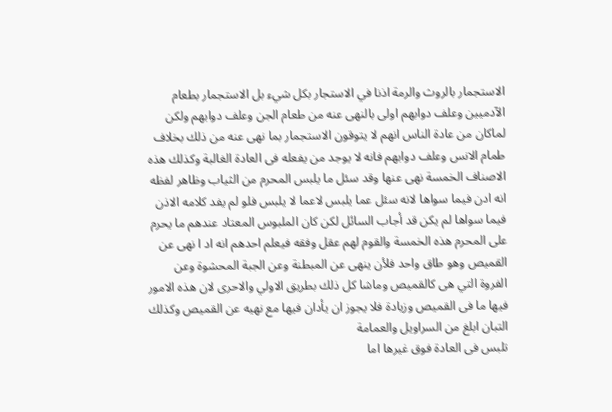الاستجمار بالروث والرمة اذنا في الاستجار بكل شيء بل الاستجمار بطعام الآدميين وعلف دوابهم اولى بالنهى عنه من طعام الجن وعلف دوابهم ولكن لماكان من عادة الناس انهم لا يتوقون الاستجمار بما نهى عنه من ذلك بخلاف طمام الانس وعلف دوابهم فانه لا يوجد من يفعله فى العادة الغالبة وكذلك هذه الاصناف الخمسة نهى عنها وقد سئل ما يلبس المحرم من الثياب وظاهر لفظه انه ادن فيما سواها لانه سئل عما يلبس لاعما لا يلبس فلو لم يفد كلامه الاذن فيما سواها لم يكن قد أجاب السائل لكن كان الملبوس المعتاد عندهم ما يحرم على المحرم هذه الخمسة والقوم لهم عقل وفقه فيعلم احدهم انه اد ا نهى عن القميص وهو طاق واحد فلأن ينهى عن المبطنة وعن الجبة المحشوة وعن الفروة التي هى كالقميص وماشا كل ذلك بطريق الاولي والاحرى لان هذه الامور فيها ما فى القميص وزيادة فلا يجوز ان يأدان فيها مع نهيه عن القميص وكذلك التبان ابلغ من السراويل والعمامة
تلبس فى العادة فوق غيرها اما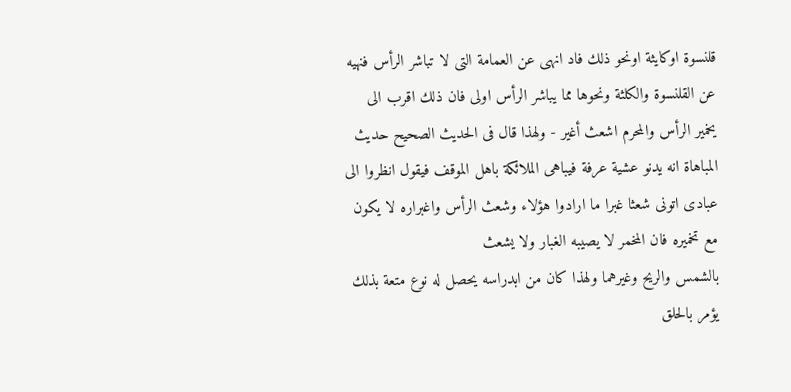قلنسوة اوكايثة اونحو ذلك فاد انهى عن العمامة التى لا تباشر الرأس فنهيه عن القلنسوة والكلثة ونحوها مما يباشر الرأس اولى فان ذلك اقرب الى يخمير الرأس والمحرم اشعث أغير - ولهذا قال فى الحديث الصحيح حديث المباهاة انه يدنو عشية عرفة فيباهى الملائكة باهل الموقف فيقول انظروا الى عبادى اتونى شعثا غبرا ما ارادوا هؤلاء وشعث الرأس واغبراره لا يكون مع تخميره فان المخمر لا يصيبه الغبار ولا يشعث
بالشمس والريح وغيرهما ولهذا كان من ابدراسه يحصل له نوع متعة بذلك يؤمر بالحلق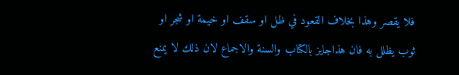فلا يقصر وهذا بخلاف القعود في ظل او سقف او خيمة او شجر او ثوب يظلل به فان هذاجايز بالكتاب والسنة والاجماع لان ذلك لا يمنع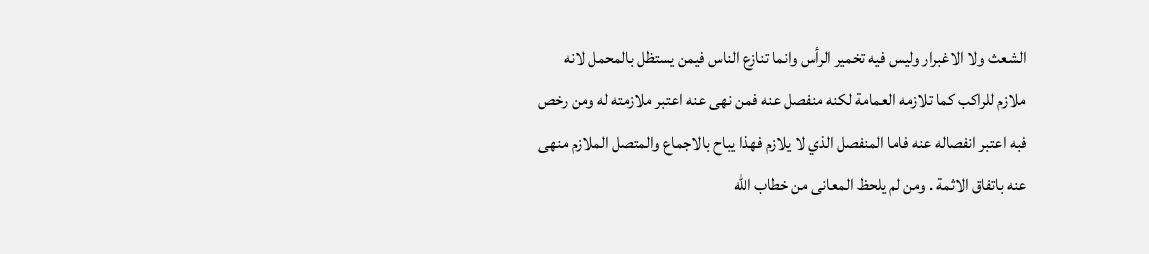الشعث ولا الاغبرار وليس فيه تخمير الرأس وانما تنازع الناس فيمن يستظل بالمحمل لانه ملازم للراكب كما تلازمه العمامة لكنه منفصل عنه فمن نهى عنه اعتبر ملازمته له ومن رخص فبه اعتبر انفصاله عنه فاما المنفصل الذي لا يلازم فهذا يباح بالاجماع والمتصل الملازم منهى عنه باتفاق الاثمة . ومن لم يلحظ المعانى من خطاب الله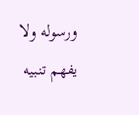ورسوله ولا يفهم تنبيه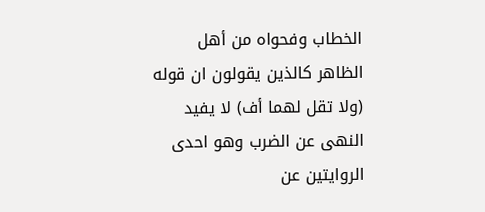الخطاب وفحواه من أهل الظاهر كالذين يقولون ان قوله (ولا تقل لهما أف) لا يفيد النهى عن الضرب وهو احدى الروايتين عن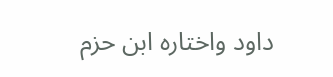داود واختاره ابن حزم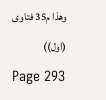وهذا م35 فتاوى (اول))
Page 293